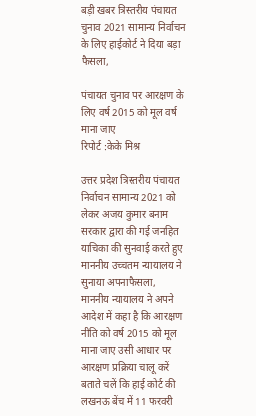बड़ी खबर त्रिस्तरीय पंचायत चुनाव 2021 सामान्य निर्वाचन के लिए हाईकोर्ट ने दिया बड़ा फैसला,

पंचायत चुनाव पर आरक्षण के लिए वर्ष 2015 को मूल वर्ष माना जाए
रिपोर्ट :केके मिश्र

उत्तर प्रदेश त्रिस्तरीय पंचायत निर्वाचन सामान्य 2021 को लेकर अजय कुमार बनाम सरकार द्वारा की गई जनहित याचिका की सुनवाई करते हुए माननीय उच्चतम न्यायालय ने सुनाया अपनाफैसला, माननीय न्यायालय ने अपने आदेश में कहा है कि आरक्षण नीति को वर्ष 2015 को मूल माना जाए उसी आधार पर आरक्षण प्रक्रिया चालू करें बताते चलें कि हाई कोर्ट की लखनऊ बेंच में 11 फरवरी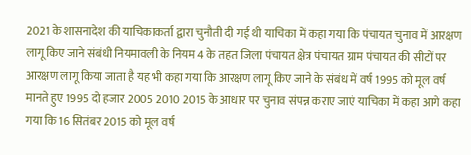2021 के शासनादेश की याचिकाकर्ता द्वारा चुनौती दी गई थी याचिका में कहा गया कि पंचायत चुनाव में आरक्षण लागू किए जाने संबंधी नियमावली के नियम 4 के तहत जिला पंचायत क्षेत्र पंचायत ग्राम पंचायत की सीटों पर आरक्षण लागू किया जाता है यह भी कहा गया कि आरक्षण लागू किए जाने के संबंध में वर्ष 1995 को मूल वर्ष मानते हुए 1995 दो हजार 2005 2010 2015 के आधार पर चुनाव संपन्न कराए जाएं याचिका में कहा आगे कहा गया कि 16 सितंबर 2015 को मूल वर्ष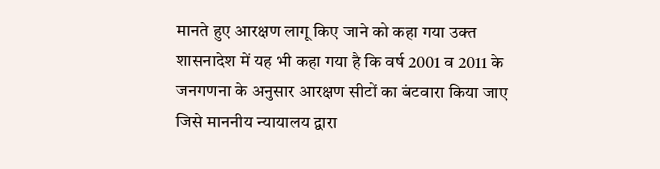मानते हुए आरक्षण लागू किए जाने को कहा गया उक्त शासनादेश में यह भी कहा गया है कि वर्ष 2001 व 2011 के जनगणना के अनुसार आरक्षण सीटों का बंटवारा किया जाए जिसे माननीय न्यायालय द्वारा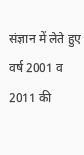संज्ञान में लेते हुए वर्ष 2001 व 2011 की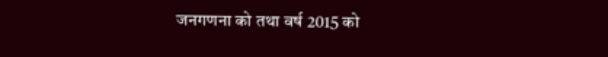जनगणना को तथा वर्ष 2015 को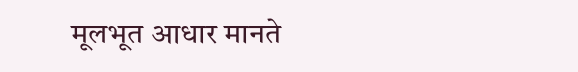मूलभूत आधार मानते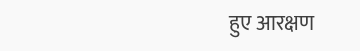हुए आरक्षण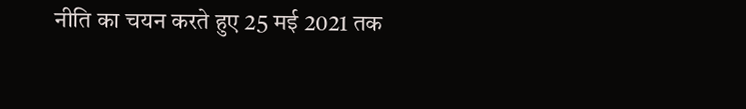नीति का चयन करते हुए 25 मई 2021 तक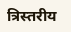त्रिस्तरीय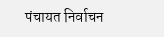पंचायत निर्वाचन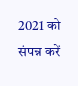2021 को संपन्न करें